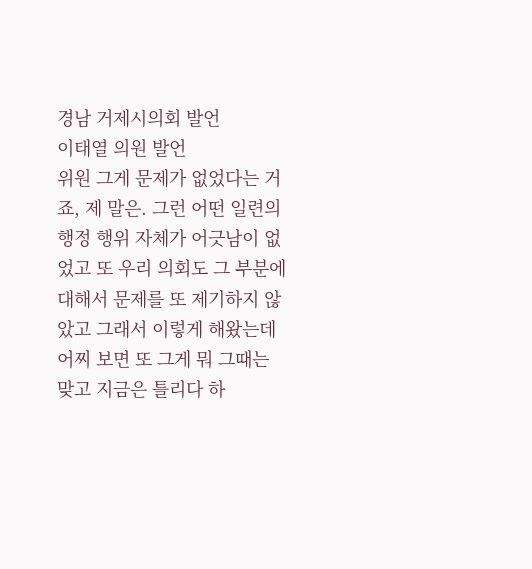경남 거제시의회 발언
이태열 의원 발언
위원 그게 문제가 없었다는 거죠, 제 말은. 그런 어떤 일련의 행정 행위 자체가 어긋남이 없었고 또 우리 의회도 그 부분에 대해서 문제를 또 제기하지 않았고 그래서 이렇게 해왔는데 어찌 보면 또 그게 뭐 그때는 맞고 지금은 틀리다 하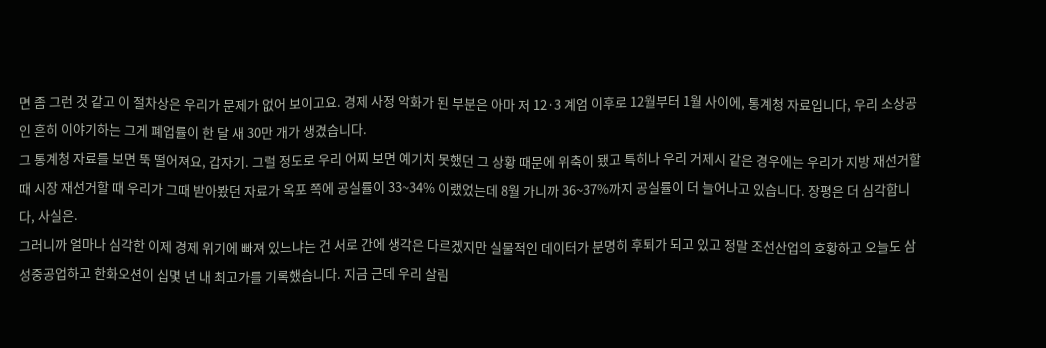면 좀 그런 것 같고 이 절차상은 우리가 문제가 없어 보이고요. 경제 사정 악화가 된 부분은 아마 저 12·3 계엄 이후로 12월부터 1월 사이에, 통계청 자료입니다, 우리 소상공인 흔히 이야기하는 그게 폐업률이 한 달 새 30만 개가 생겼습니다.
그 통계청 자료를 보면 뚝 떨어져요, 갑자기. 그럴 정도로 우리 어찌 보면 예기치 못했던 그 상황 때문에 위축이 됐고 특히나 우리 거제시 같은 경우에는 우리가 지방 재선거할 때 시장 재선거할 때 우리가 그때 받아봤던 자료가 옥포 쪽에 공실률이 33~34% 이랬었는데 8월 가니까 36~37%까지 공실률이 더 늘어나고 있습니다. 장평은 더 심각합니다, 사실은.
그러니까 얼마나 심각한 이제 경제 위기에 빠져 있느냐는 건 서로 간에 생각은 다르겠지만 실물적인 데이터가 분명히 후퇴가 되고 있고 정말 조선산업의 호황하고 오늘도 삼성중공업하고 한화오션이 십몇 년 내 최고가를 기록했습니다. 지금 근데 우리 살림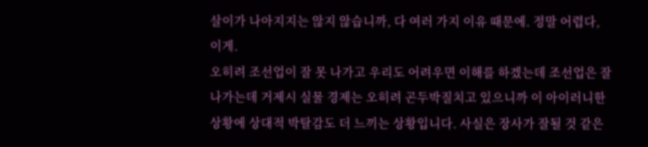살이가 나아지지는 않지 않습니까, 다 여러 가지 이유 때문에. 정말 어렵다, 이게.
오히려 조선업이 잘 못 나가고 우리도 어려우면 이해를 하겠는데 조선업은 잘 나가는데 거제시 실물 경제는 오히려 곤두박질치고 있으니까 이 아이러니한 상황에 상대적 박탈감도 더 느끼는 상황입니다. 사실은 장사가 잘될 것 같은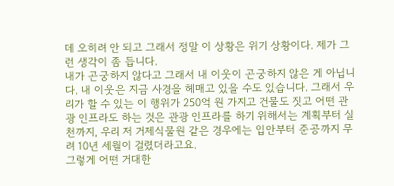데 오히려 안 되고 그래서 정말 이 상황은 위기 상황이다. 제가 그런 생각이 좀 듭니다.
내가 곤궁하지 않다고 그래서 내 이웃이 곤궁하지 않은 게 아닙니다. 내 이웃은 지금 사경을 헤매고 있을 수도 있습니다. 그래서 우리가 할 수 있는 이 행위가 250억 원 가지고 건물도 짓고 어떤 관광 인프라도 하는 것은 관광 인프라를 하기 위해서는 계획부터 실천까지, 우리 저 거제식물원 같은 경우에는 입안부터 준공까지 무려 10년 세월이 걸렸더라고요.
그렇게 어떤 거대한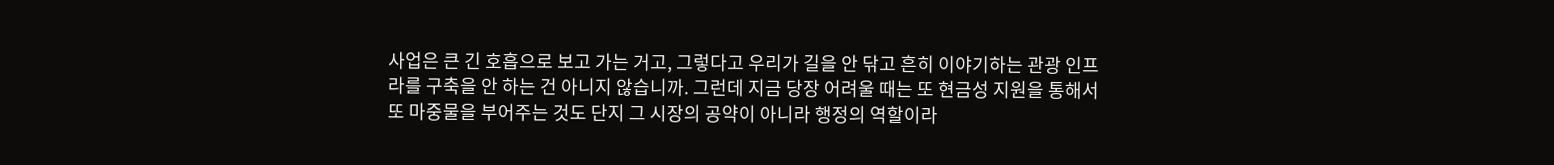사업은 큰 긴 호흡으로 보고 가는 거고, 그렇다고 우리가 길을 안 닦고 흔히 이야기하는 관광 인프라를 구축을 안 하는 건 아니지 않습니까. 그런데 지금 당장 어려울 때는 또 현금성 지원을 통해서 또 마중물을 부어주는 것도 단지 그 시장의 공약이 아니라 행정의 역할이라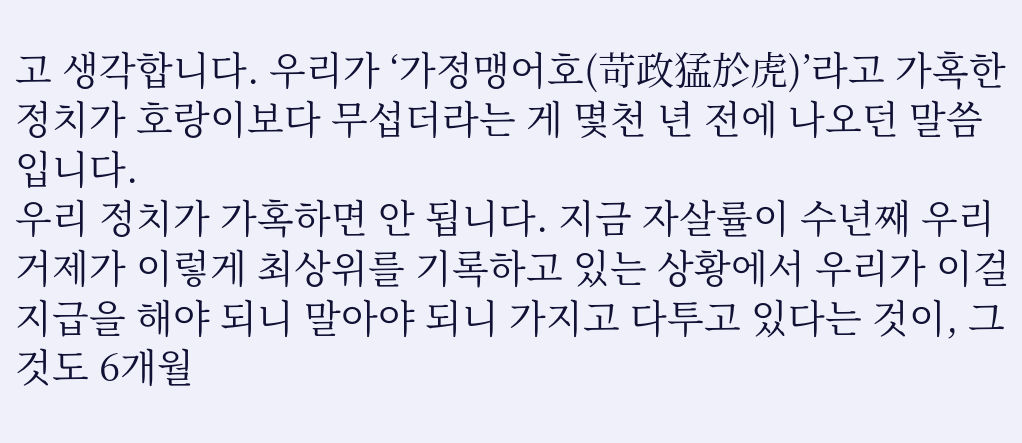고 생각합니다. 우리가 ‘가정맹어호(苛政猛於虎)’라고 가혹한 정치가 호랑이보다 무섭더라는 게 몇천 년 전에 나오던 말씀입니다.
우리 정치가 가혹하면 안 됩니다. 지금 자살률이 수년째 우리 거제가 이렇게 최상위를 기록하고 있는 상황에서 우리가 이걸 지급을 해야 되니 말아야 되니 가지고 다투고 있다는 것이, 그것도 6개월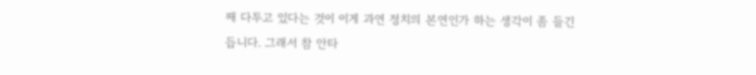째 다투고 있다는 것이 이게 과연 정치의 본연인가 하는 생각이 좀 들긴 듭니다. 그래서 참 안타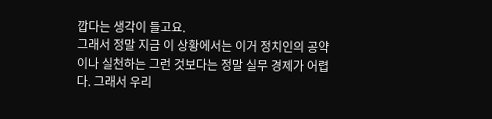깝다는 생각이 들고요.
그래서 정말 지금 이 상황에서는 이거 정치인의 공약이나 실천하는 그런 것보다는 정말 실무 경제가 어렵다. 그래서 우리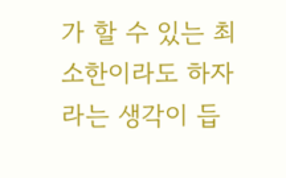가 할 수 있는 최소한이라도 하자라는 생각이 듭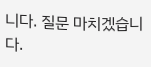니다. 질문 마치겠습니다.